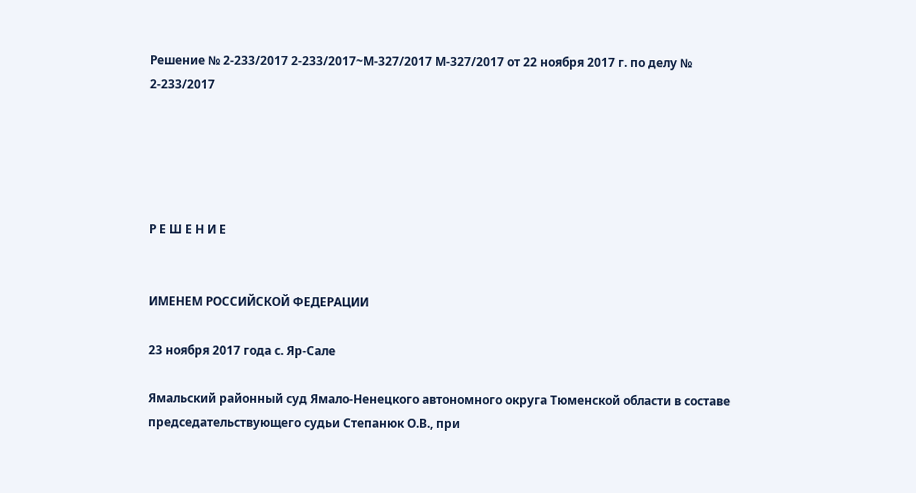Решение № 2-233/2017 2-233/2017~М-327/2017 М-327/2017 от 22 ноября 2017 г. по делу № 2-233/2017





Р Е Ш Е Н И Е


ИМЕНЕМ РОССИЙСКОЙ ФЕДЕРАЦИИ

23 ноября 2017 года с. Яр-Сале

Ямальский районный суд Ямало-Ненецкого автономного округа Тюменской области в составе председательствующего судьи Степанюк О.В., при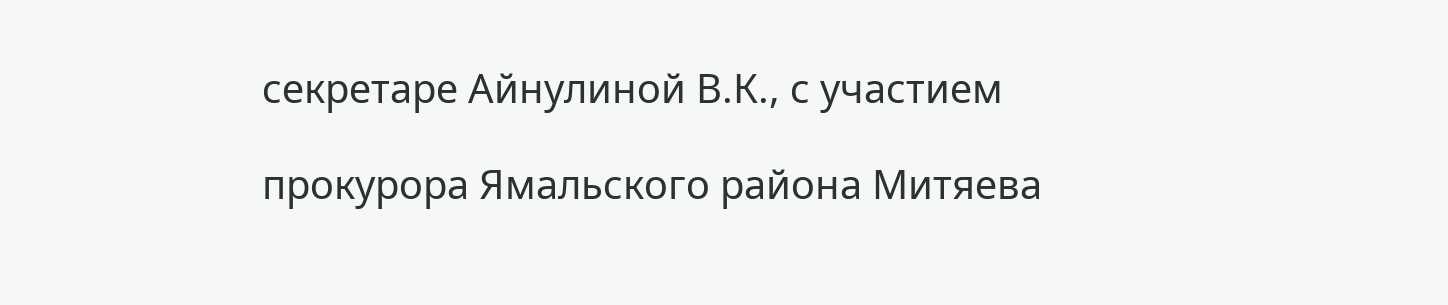секретаре Айнулиной В.К., с участием

прокурора Ямальского района Митяева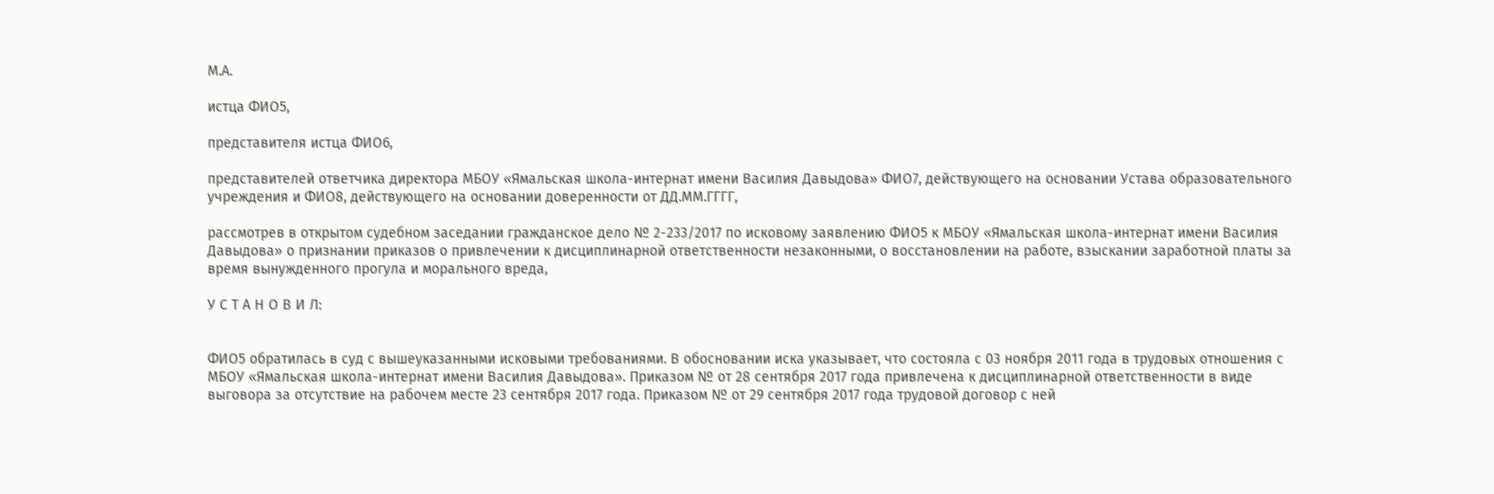М.А.

истца ФИО5,

представителя истца ФИО6,

представителей ответчика директора МБОУ «Ямальская школа-интернат имени Василия Давыдова» ФИО7, действующего на основании Устава образовательного учреждения и ФИО8, действующего на основании доверенности от ДД.ММ.ГГГГ,

рассмотрев в открытом судебном заседании гражданское дело № 2-233/2017 по исковому заявлению ФИО5 к МБОУ «Ямальская школа-интернат имени Василия Давыдова» о признании приказов о привлечении к дисциплинарной ответственности незаконными, о восстановлении на работе, взыскании заработной платы за время вынужденного прогула и морального вреда,

У С Т А Н О В И Л:


ФИО5 обратилась в суд с вышеуказанными исковыми требованиями. В обосновании иска указывает, что состояла с 03 ноября 2011 года в трудовых отношения с МБОУ «Ямальская школа-интернат имени Василия Давыдова». Приказом № от 28 сентября 2017 года привлечена к дисциплинарной ответственности в виде выговора за отсутствие на рабочем месте 23 сентября 2017 года. Приказом № от 29 сентября 2017 года трудовой договор с ней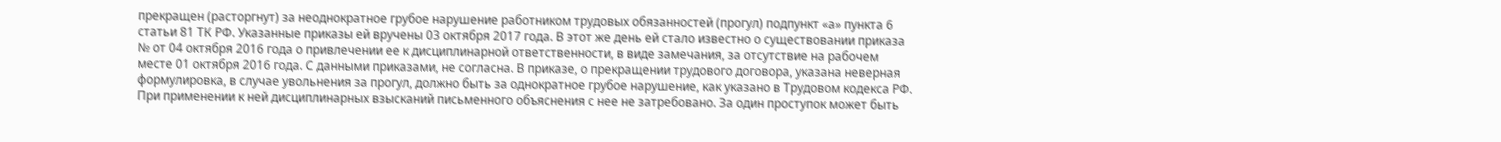прекращен (расторгнут) за неоднократное грубое нарушение работником трудовых обязанностей (прогул) подпункт «а» пункта 6 статьи 81 ТК РФ. Указанные приказы ей вручены 03 октября 2017 года. В этот же день ей стало известно о существовании приказа № от 04 октября 2016 года о привлечении ее к дисциплинарной ответственности, в виде замечания, за отсутствие на рабочем месте 01 октября 2016 года. С данными приказами, не согласна. В приказе, о прекращении трудового договора, указана неверная формулировка, в случае увольнения за прогул, должно быть за однократное грубое нарушение, как указано в Трудовом кодекса РФ. При применении к ней дисциплинарных взысканий письменного объяснения с нее не затребовано. За один проступок может быть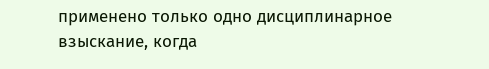применено только одно дисциплинарное взыскание, когда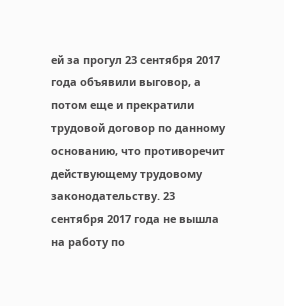ей за прогул 23 сентября 2017 года объявили выговор, а потом еще и прекратили трудовой договор по данному основанию, что противоречит действующему трудовому законодательству. 23 сентября 2017 года не вышла на работу по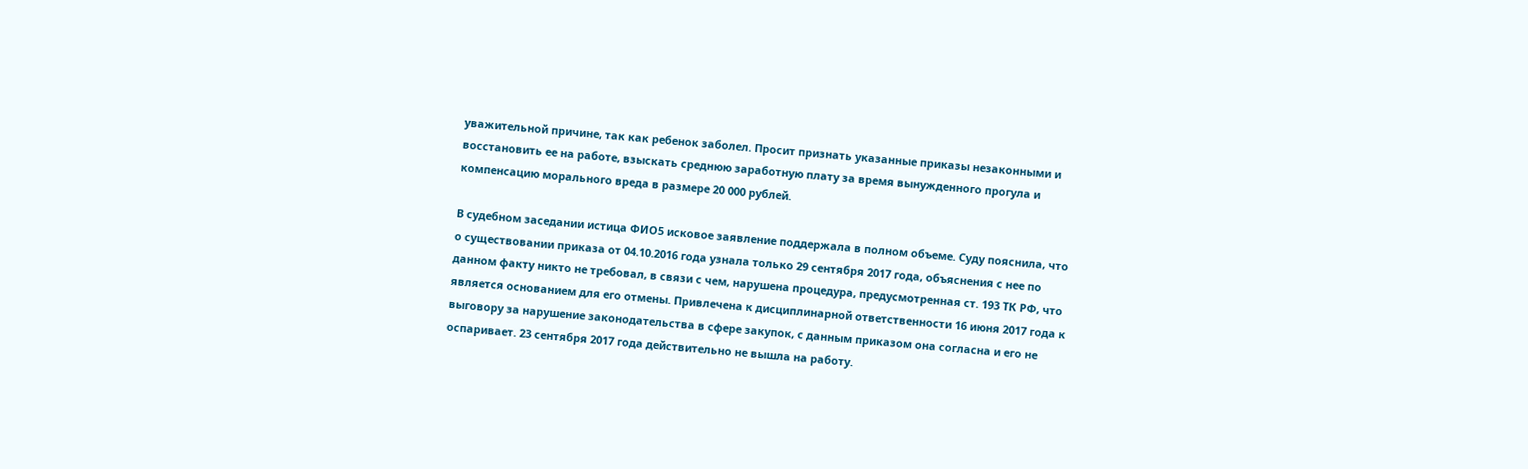уважительной причине, так как ребенок заболел. Просит признать указанные приказы незаконными и восстановить ее на работе, взыскать среднюю заработную плату за время вынужденного прогула и компенсацию морального вреда в размере 20 000 рублей.

В судебном заседании истица ФИО5 исковое заявление поддержала в полном объеме. Суду пояснила, что о существовании приказа от 04.10.2016 года узнала только 29 сентября 2017 года, объяснения с нее по данном факту никто не требовал, в связи с чем, нарушена процедура, предусмотренная ст. 193 ТК РФ, что является основанием для его отмены. Привлечена к дисциплинарной ответственности 16 июня 2017 года к выговору за нарушение законодательства в сфере закупок, с данным приказом она согласна и его не оспаривает. 23 сентября 2017 года действительно не вышла на работу.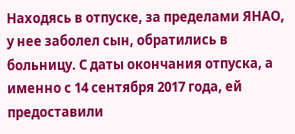Находясь в отпуске, за пределами ЯНАО, у нее заболел сын, обратились в больницу. С даты окончания отпуска, а именно с 14 сентября 2017 года, ей предоставили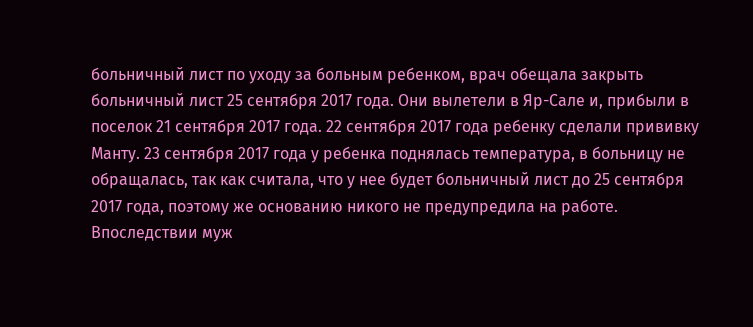больничный лист по уходу за больным ребенком, врач обещала закрыть больничный лист 25 сентября 2017 года. Они вылетели в Яр-Сале и, прибыли в поселок 21 сентября 2017 года. 22 сентября 2017 года ребенку сделали прививку Манту. 23 сентября 2017 года у ребенка поднялась температура, в больницу не обращалась, так как считала, что у нее будет больничный лист до 25 сентября 2017 года, поэтому же основанию никого не предупредила на работе. Впоследствии муж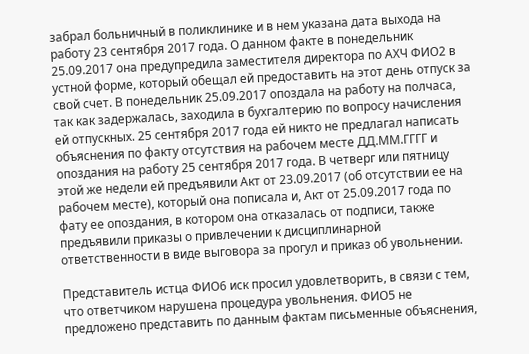забрал больничный в поликлинике и в нем указана дата выхода на работу 23 сентября 2017 года. О данном факте в понедельник 25.09.2017 она предупредила заместителя директора по АХЧ ФИО2 в устной форме, который обещал ей предоставить на этот день отпуск за свой счет. В понедельник 25.09.2017 опоздала на работу на полчаса, так как задержалась, заходила в бухгалтерию по вопросу начисления ей отпускных. 25 сентября 2017 года ей никто не предлагал написать объяснения по факту отсутствия на рабочем месте ДД.ММ.ГГГГ и опоздания на работу 25 сентября 2017 года. В четверг или пятницу этой же недели ей предъявили Акт от 23.09.2017 (об отсутствии ее на рабочем месте), который она пописала и, Акт от 25.09.2017 года по фату ее опоздания, в котором она отказалась от подписи, также предъявили приказы о привлечении к дисциплинарной ответственности в виде выговора за прогул и приказ об увольнении.

Представитель истца ФИО6 иск просил удовлетворить, в связи с тем, что ответчиком нарушена процедура увольнения. ФИО5 не предложено представить по данным фактам письменные объяснения,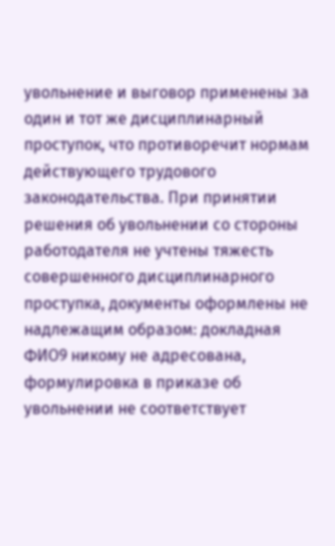увольнение и выговор применены за один и тот же дисциплинарный проступок, что противоречит нормам действующего трудового законодательства. При принятии решения об увольнении со стороны работодателя не учтены тяжесть совершенного дисциплинарного проступка, документы оформлены не надлежащим образом: докладная ФИО9 никому не адресована, формулировка в приказе об увольнении не соответствует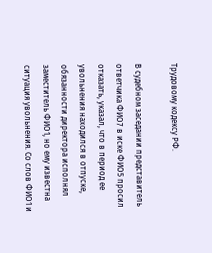Трудовому кодексу РФ.

В судебном заседании представитель ответчика ФИО7 в иске ФИО5 просил отказать, указал, что в период ее увольнения находился в отпуске, обязанности директора исполнял заместитель ФИО1, но ему известна ситуация увольнения. Со слов ФИО1 и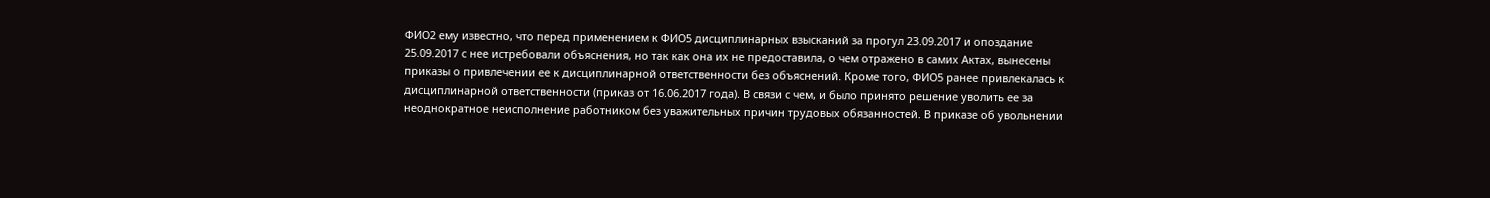ФИО2 ему известно, что перед применением к ФИО5 дисциплинарных взысканий за прогул 23.09.2017 и опоздание 25.09.2017 с нее истребовали объяснения, но так как она их не предоставила, о чем отражено в самих Актах, вынесены приказы о привлечении ее к дисциплинарной ответственности без объяснений. Кроме того, ФИО5 ранее привлекалась к дисциплинарной ответственности (приказ от 16.06.2017 года). В связи с чем, и было принято решение уволить ее за неоднократное неисполнение работником без уважительных причин трудовых обязанностей. В приказе об увольнении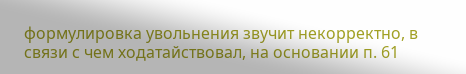формулировка увольнения звучит некорректно, в связи с чем ходатайствовал, на основании п. 61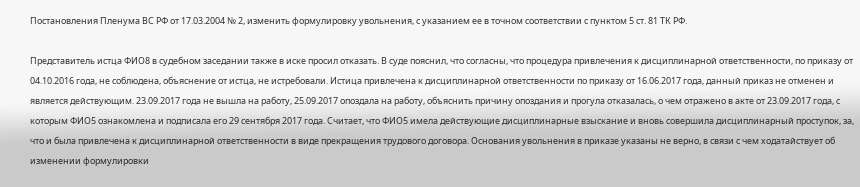Постановления Пленума ВС РФ от 17.03.2004 № 2, изменить формулировку увольнения, с указанием ее в точном соответствии с пунктом 5 ст. 81 ТК РФ.

Представитель истца ФИО8 в судебном заседании также в иске просил отказать. В суде пояснил, что согласны, что процедура привлечения к дисциплинарной ответственности, по приказу от 04.10.2016 года, не соблюдена, объяснение от истца, не истребовали. Истица привлечена к дисциплинарной ответственности по приказу от 16.06.2017 года, данный приказ не отменен и является действующим. 23.09.2017 года не вышла на работу, 25.09.2017 опоздала на работу, объяснить причину опоздания и прогула отказалась, о чем отражено в акте от 23.09.2017 года, с которым ФИО5 ознакомлена и подписала его 29 сентября 2017 года. Считает, что ФИО5 имела действующие дисциплинарные взыскание и вновь совершила дисциплинарный проступок, за, что и была привлечена к дисциплинарной ответственности в виде прекращения трудового договора. Основания увольнения в приказе указаны не верно, в связи с чем ходатайствует об изменении формулировки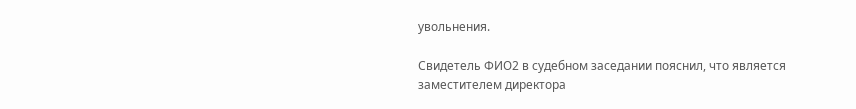увольнения.

Свидетель ФИО2 в судебном заседании пояснил, что является заместителем директора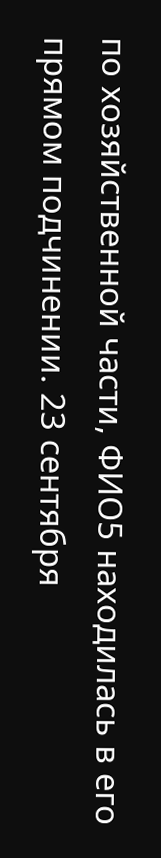по хозяйственной части, ФИО5 находилась в его прямом подчинении. 23 сентября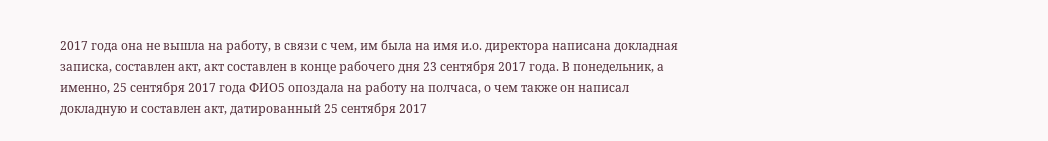2017 года она не вышла на работу, в связи с чем, им была на имя и.о. директора написана докладная записка, составлен акт, акт составлен в конце рабочего дня 23 сентября 2017 года. В понедельник, а именно, 25 сентября 2017 года ФИО5 опоздала на работу на полчаса, о чем также он написал докладную и составлен акт, датированный 25 сентября 2017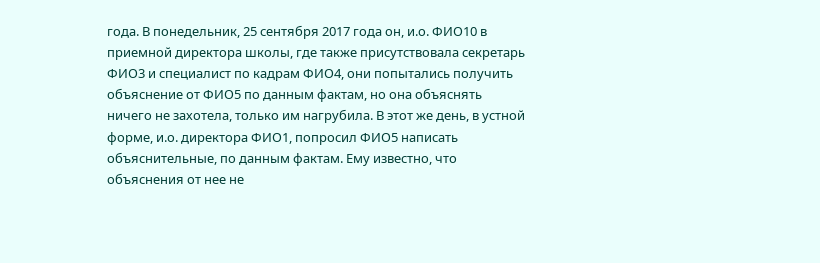года. В понедельник, 25 сентября 2017 года он, и.о. ФИО10 в приемной директора школы, где также присутствовала секретарь ФИО3 и специалист по кадрам ФИО4, они попытались получить объяснение от ФИО5 по данным фактам, но она объяснять ничего не захотела, только им нагрубила. В этот же день, в устной форме, и.о. директора ФИО1, попросил ФИО5 написать объяснительные, по данным фактам. Ему известно, что объяснения от нее не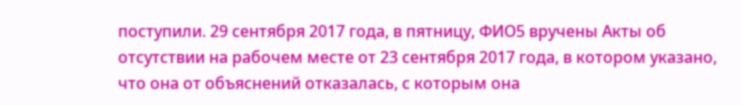поступили. 29 сентября 2017 года, в пятницу, ФИО5 вручены Акты об отсутствии на рабочем месте от 23 сентября 2017 года, в котором указано, что она от объяснений отказалась, с которым она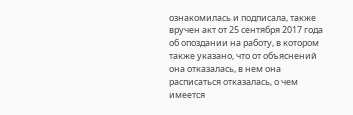ознакомилась и подписала, также вручен акт от 25 сентября 2017 года об опоздании на работу, в котором также указано, что от объяснений она отказалась, в нем она расписаться отказалась, о чем имеется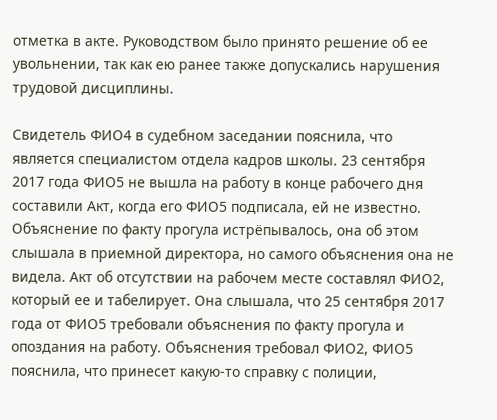отметка в акте. Руководством было принято решение об ее увольнении, так как ею ранее также допускались нарушения трудовой дисциплины.

Свидетель ФИО4 в судебном заседании пояснила, что является специалистом отдела кадров школы. 23 сентября 2017 года ФИО5 не вышла на работу в конце рабочего дня составили Акт, когда его ФИО5 подписала, ей не известно. Объяснение по факту прогула истрёпывалось, она об этом слышала в приемной директора, но самого объяснения она не видела. Акт об отсутствии на рабочем месте составлял ФИО2, который ее и табелирует. Она слышала, что 25 сентября 2017 года от ФИО5 требовали объяснения по факту прогула и опоздания на работу. Объяснения требовал ФИО2, ФИО5 пояснила, что принесет какую-то справку с полиции,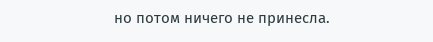но потом ничего не принесла.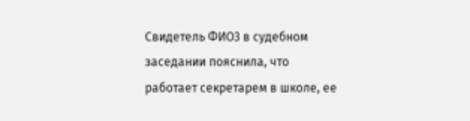Свидетель ФИО3 в судебном заседании пояснила, что работает секретарем в школе, ее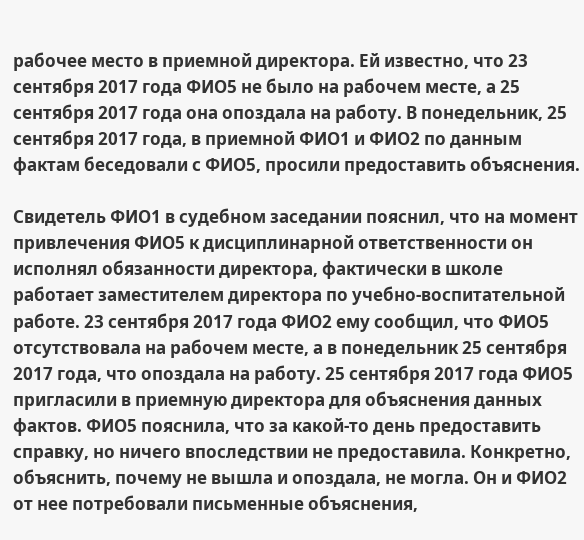рабочее место в приемной директора. Ей известно, что 23 сентября 2017 года ФИО5 не было на рабочем месте, а 25 сентября 2017 года она опоздала на работу. В понедельник, 25 сентября 2017 года, в приемной ФИО1 и ФИО2 по данным фактам беседовали с ФИО5, просили предоставить объяснения.

Свидетель ФИО1 в судебном заседании пояснил, что на момент привлечения ФИО5 к дисциплинарной ответственности он исполнял обязанности директора, фактически в школе работает заместителем директора по учебно-воспитательной работе. 23 сентября 2017 года ФИО2 ему сообщил, что ФИО5 отсутствовала на рабочем месте, а в понедельник 25 сентября 2017 года, что опоздала на работу. 25 сентября 2017 года ФИО5 пригласили в приемную директора для объяснения данных фактов. ФИО5 пояснила, что за какой-то день предоставить справку, но ничего впоследствии не предоставила. Конкретно, объяснить, почему не вышла и опоздала, не могла. Он и ФИО2 от нее потребовали письменные объяснения,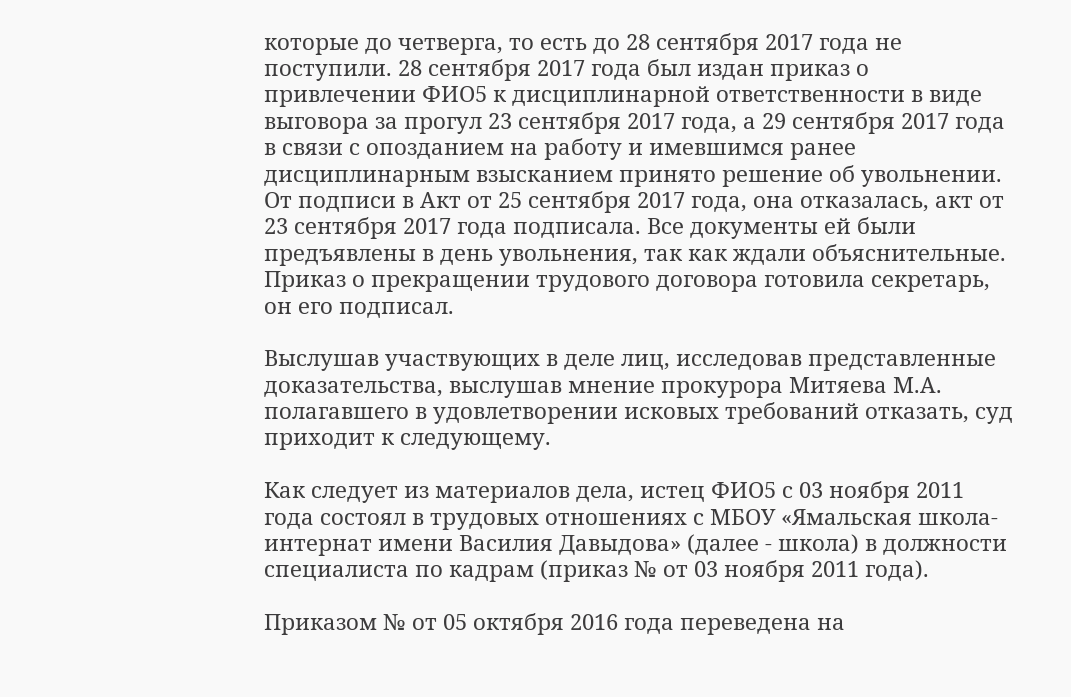которые до четверга, то есть до 28 сентября 2017 года не поступили. 28 сентября 2017 года был издан приказ о привлечении ФИО5 к дисциплинарной ответственности в виде выговора за прогул 23 сентября 2017 года, а 29 сентября 2017 года в связи с опозданием на работу и имевшимся ранее дисциплинарным взысканием принято решение об увольнении. От подписи в Акт от 25 сентября 2017 года, она отказалась, акт от 23 сентября 2017 года подписала. Все документы ей были предъявлены в день увольнения, так как ждали объяснительные. Приказ о прекращении трудового договора готовила секретарь, он его подписал.

Выслушав участвующих в деле лиц, исследовав представленные доказательства, выслушав мнение прокурора Митяева М.А. полагавшего в удовлетворении исковых требований отказать, суд приходит к следующему.

Как следует из материалов дела, истец ФИО5 с 03 ноября 2011 года состоял в трудовых отношениях с МБОУ «Ямальская школа-интернат имени Василия Давыдова» (далее - школа) в должности специалиста по кадрам (приказ № от 03 ноября 2011 года).

Приказом № от 05 октября 2016 года переведена на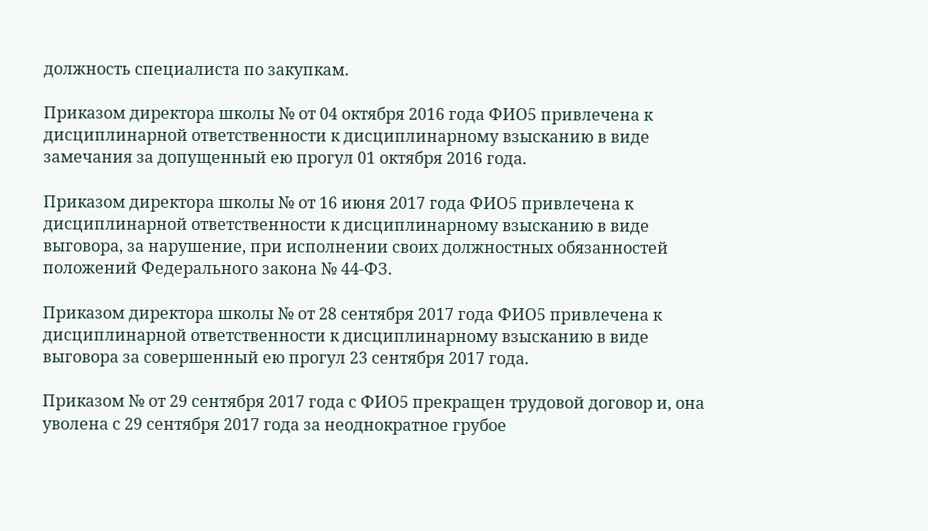должность специалиста по закупкам.

Приказом директора школы № от 04 октября 2016 года ФИО5 привлечена к дисциплинарной ответственности к дисциплинарному взысканию в виде замечания за допущенный ею прогул 01 октября 2016 года.

Приказом директора школы № от 16 июня 2017 года ФИО5 привлечена к дисциплинарной ответственности к дисциплинарному взысканию в виде выговора, за нарушение, при исполнении своих должностных обязанностей положений Федерального закона № 44-ФЗ.

Приказом директора школы № от 28 сентября 2017 года ФИО5 привлечена к дисциплинарной ответственности к дисциплинарному взысканию в виде выговора за совершенный ею прогул 23 сентября 2017 года.

Приказом № от 29 сентября 2017 года с ФИО5 прекращен трудовой договор и, она уволена с 29 сентября 2017 года за неоднократное грубое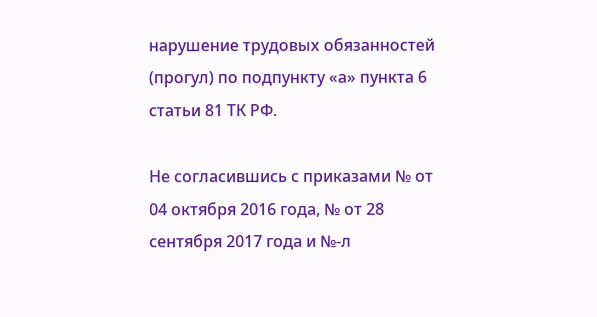нарушение трудовых обязанностей (прогул) по подпункту «а» пункта 6 статьи 81 ТК РФ.

Не согласившись с приказами № от 04 октября 2016 года, № от 28 сентября 2017 года и №-л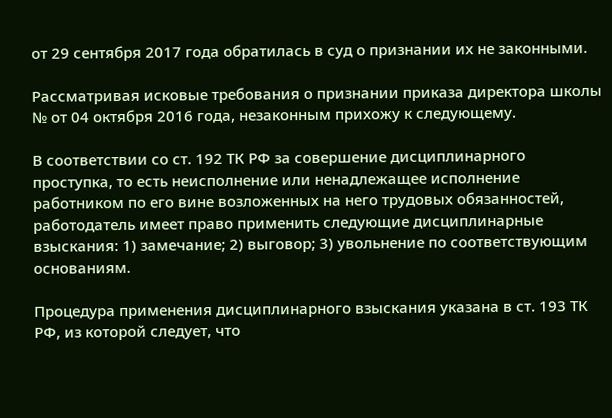от 29 сентября 2017 года обратилась в суд о признании их не законными.

Рассматривая исковые требования о признании приказа директора школы № от 04 октября 2016 года, незаконным прихожу к следующему.

В соответствии со ст. 192 ТК РФ за совершение дисциплинарного проступка, то есть неисполнение или ненадлежащее исполнение работником по его вине возложенных на него трудовых обязанностей, работодатель имеет право применить следующие дисциплинарные взыскания: 1) замечание; 2) выговор; 3) увольнение по соответствующим основаниям.

Процедура применения дисциплинарного взыскания указана в ст. 193 ТК РФ, из которой следует, что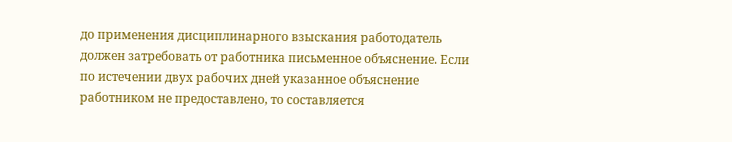до применения дисциплинарного взыскания работодатель должен затребовать от работника письменное объяснение. Если по истечении двух рабочих дней указанное объяснение работником не предоставлено, то составляется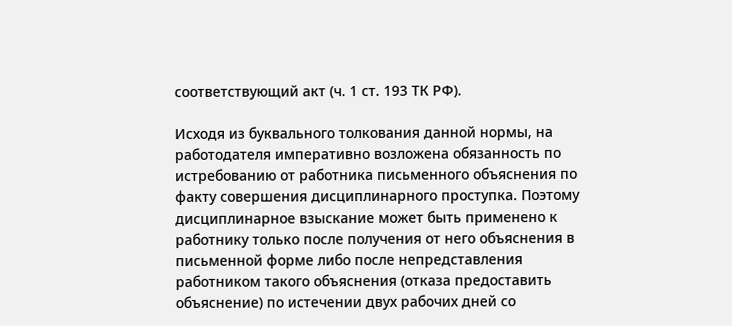соответствующий акт (ч. 1 ст. 193 ТК РФ).

Исходя из буквального толкования данной нормы, на работодателя императивно возложена обязанность по истребованию от работника письменного объяснения по факту совершения дисциплинарного проступка. Поэтому дисциплинарное взыскание может быть применено к работнику только после получения от него объяснения в письменной форме либо после непредставления работником такого объяснения (отказа предоставить объяснение) по истечении двух рабочих дней со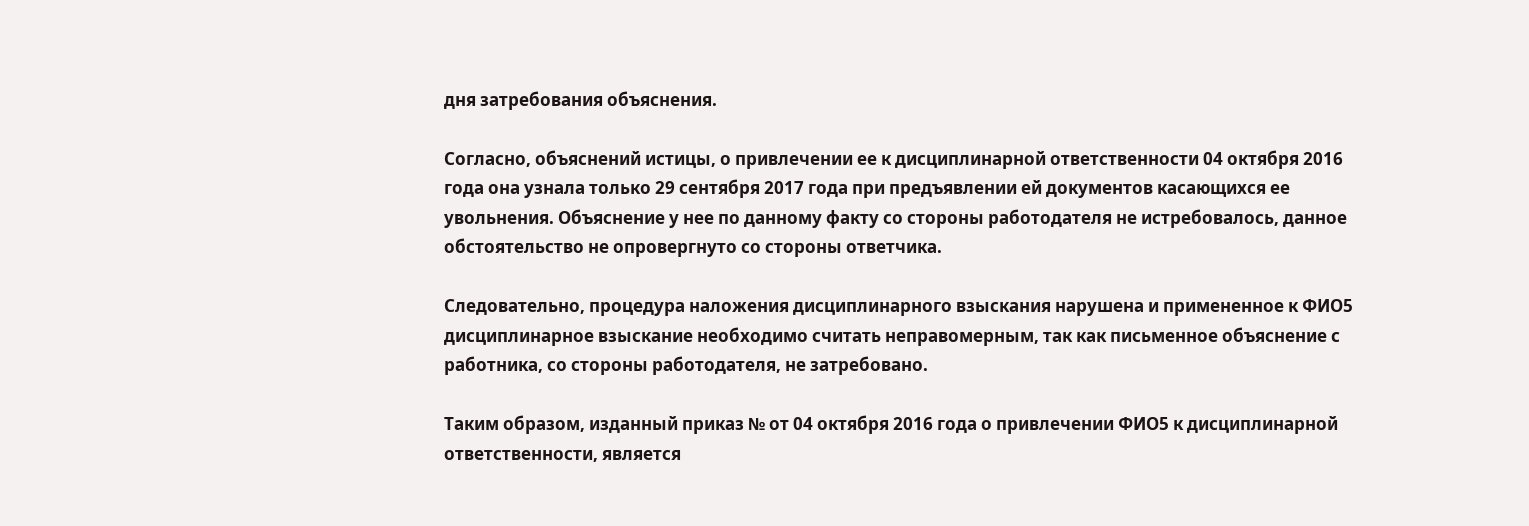дня затребования объяснения.

Согласно, объяснений истицы, о привлечении ее к дисциплинарной ответственности 04 октября 2016 года она узнала только 29 сентября 2017 года при предъявлении ей документов касающихся ее увольнения. Объяснение у нее по данному факту со стороны работодателя не истребовалось, данное обстоятельство не опровергнуто со стороны ответчика.

Следовательно, процедура наложения дисциплинарного взыскания нарушена и примененное к ФИО5 дисциплинарное взыскание необходимо считать неправомерным, так как письменное объяснение с работника, со стороны работодателя, не затребовано.

Таким образом, изданный приказ № от 04 октября 2016 года о привлечении ФИО5 к дисциплинарной ответственности, является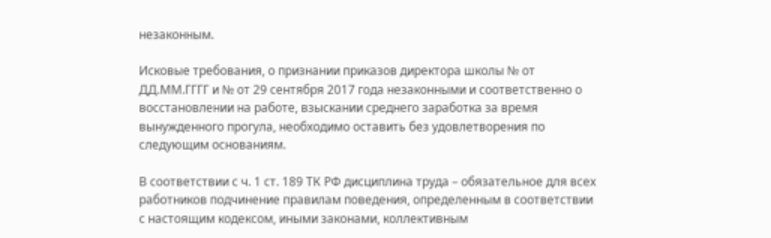незаконным.

Исковые требования, о признании приказов директора школы № от ДД.ММ.ГГГГ и № от 29 сентября 2017 года незаконными и соответственно о восстановлении на работе, взыскании среднего заработка за время вынужденного прогула, необходимо оставить без удовлетворения по следующим основаниям.

В соответствии с ч. 1 ст. 189 ТК РФ дисциплина труда – обязательное для всех работников подчинение правилам поведения, определенным в соответствии с настоящим кодексом, иными законами, коллективным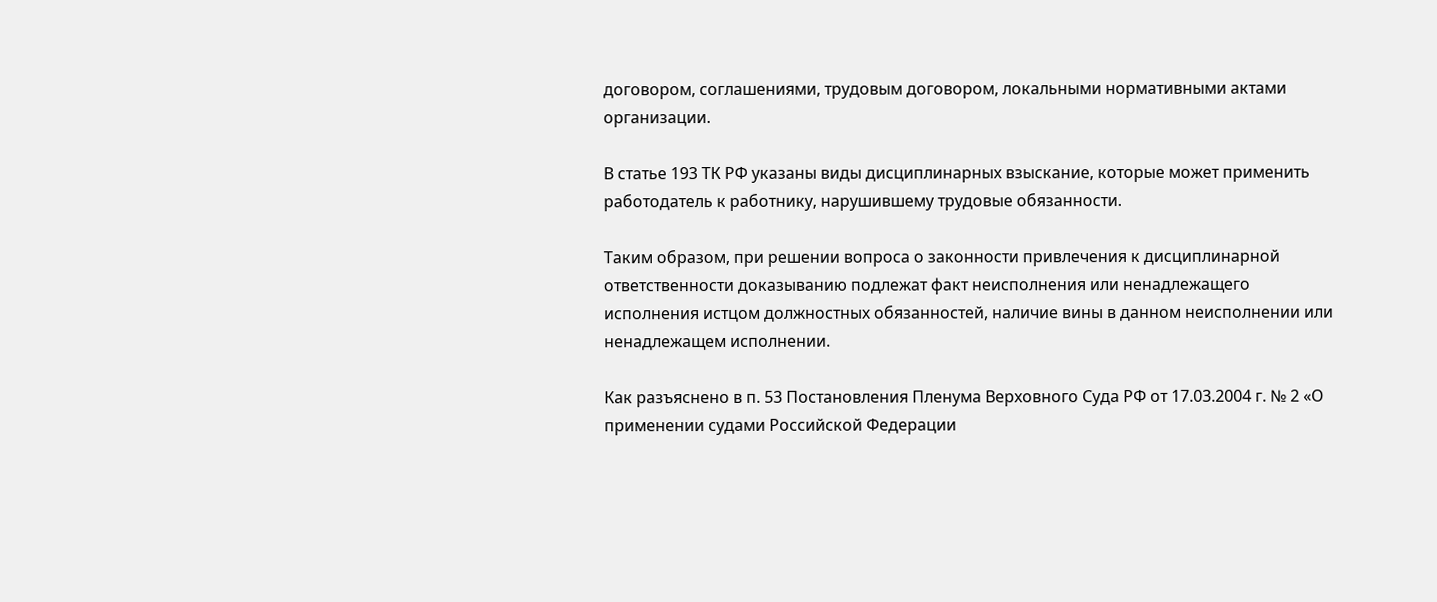договором, соглашениями, трудовым договором, локальными нормативными актами организации.

В статье 193 ТК РФ указаны виды дисциплинарных взыскание, которые может применить работодатель к работнику, нарушившему трудовые обязанности.

Таким образом, при решении вопроса о законности привлечения к дисциплинарной ответственности доказыванию подлежат факт неисполнения или ненадлежащего исполнения истцом должностных обязанностей, наличие вины в данном неисполнении или ненадлежащем исполнении.

Как разъяснено в п. 53 Постановления Пленума Верховного Суда РФ от 17.03.2004 г. № 2 «О применении судами Российской Федерации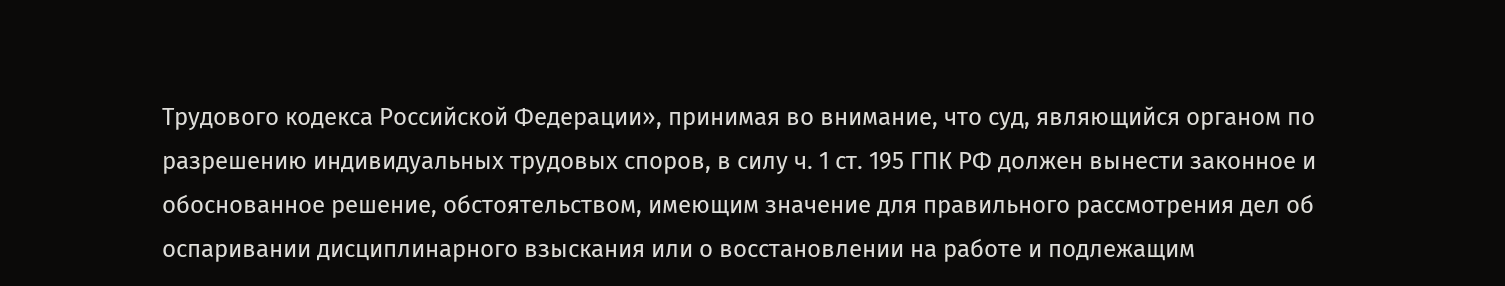Трудового кодекса Российской Федерации», принимая во внимание, что суд, являющийся органом по разрешению индивидуальных трудовых споров, в силу ч. 1 ст. 195 ГПК РФ должен вынести законное и обоснованное решение, обстоятельством, имеющим значение для правильного рассмотрения дел об оспаривании дисциплинарного взыскания или о восстановлении на работе и подлежащим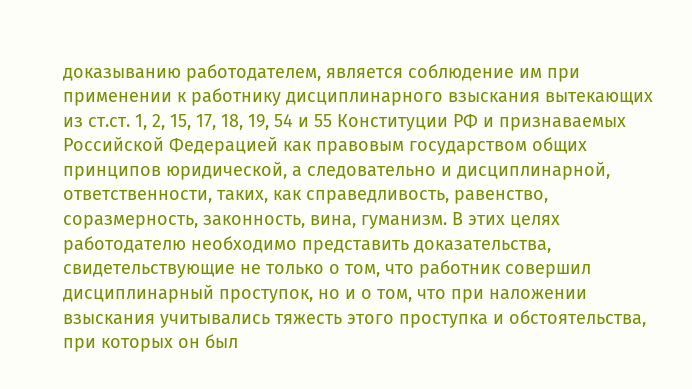доказыванию работодателем, является соблюдение им при применении к работнику дисциплинарного взыскания вытекающих из ст.ст. 1, 2, 15, 17, 18, 19, 54 и 55 Конституции РФ и признаваемых Российской Федерацией как правовым государством общих принципов юридической, а следовательно и дисциплинарной, ответственности, таких, как справедливость, равенство, соразмерность, законность, вина, гуманизм. В этих целях работодателю необходимо представить доказательства, свидетельствующие не только о том, что работник совершил дисциплинарный проступок, но и о том, что при наложении взыскания учитывались тяжесть этого проступка и обстоятельства, при которых он был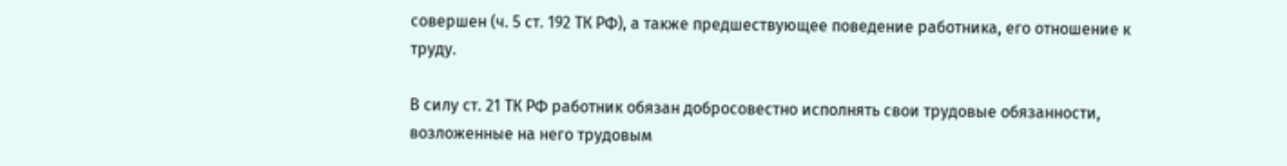совершен (ч. 5 ст. 192 ТК РФ), а также предшествующее поведение работника, его отношение к труду.

В силу ст. 21 ТК РФ работник обязан добросовестно исполнять свои трудовые обязанности, возложенные на него трудовым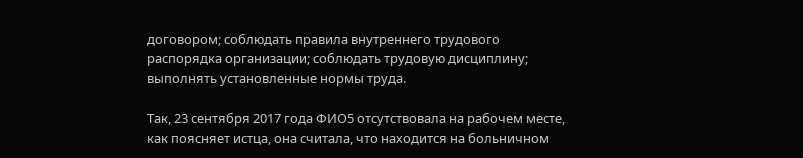договором; соблюдать правила внутреннего трудового распорядка организации; соблюдать трудовую дисциплину; выполнять установленные нормы труда.

Так, 23 сентября 2017 года ФИО5 отсутствовала на рабочем месте, как поясняет истца, она считала, что находится на больничном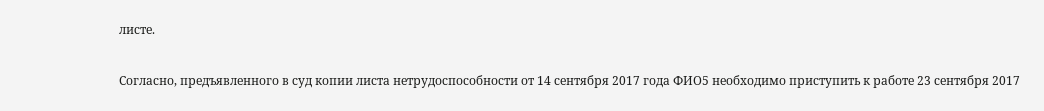листе.

Согласно, предъявленного в суд копии листа нетрудоспособности от 14 сентября 2017 года ФИО5 необходимо приступить к работе 23 сентября 2017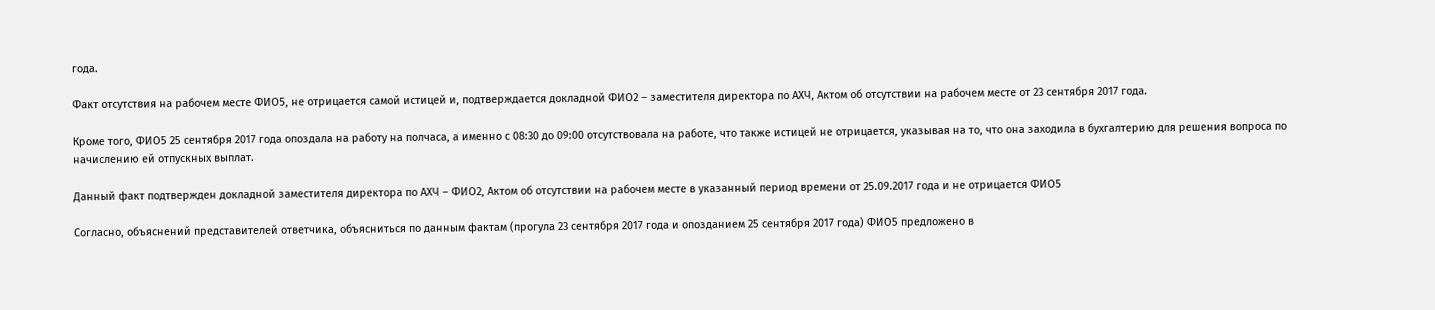года.

Факт отсутствия на рабочем месте ФИО5, не отрицается самой истицей и, подтверждается докладной ФИО2 – заместителя директора по АХЧ, Актом об отсутствии на рабочем месте от 23 сентября 2017 года.

Кроме того, ФИО5 25 сентября 2017 года опоздала на работу на полчаса, а именно с 08:30 до 09:00 отсутствовала на работе, что также истицей не отрицается, указывая на то, что она заходила в бухгалтерию для решения вопроса по начислению ей отпускных выплат.

Данный факт подтвержден докладной заместителя директора по АХЧ – ФИО2, Актом об отсутствии на рабочем месте в указанный период времени от 25.09.2017 года и не отрицается ФИО5

Согласно, объяснений представителей ответчика, объясниться по данным фактам (прогула 23 сентября 2017 года и опозданием 25 сентября 2017 года) ФИО5 предложено в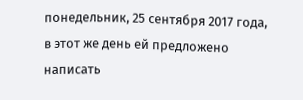понедельник, 25 сентября 2017 года, в этот же день ей предложено написать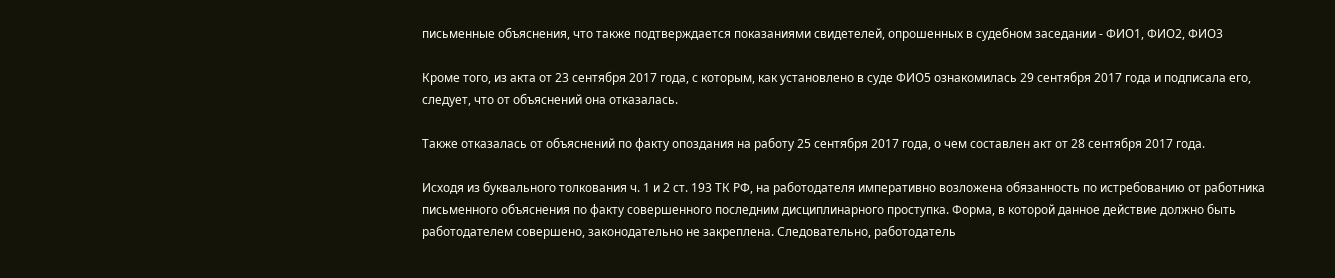письменные объяснения, что также подтверждается показаниями свидетелей, опрошенных в судебном заседании - ФИО1, ФИО2, ФИО3

Кроме того, из акта от 23 сентября 2017 года, с которым, как установлено в суде ФИО5 ознакомилась 29 сентября 2017 года и подписала его, следует, что от объяснений она отказалась.

Также отказалась от объяснений по факту опоздания на работу 25 сентября 2017 года, о чем составлен акт от 28 сентября 2017 года.

Исходя из буквального толкования ч. 1 и 2 ст. 193 ТК РФ, на работодателя императивно возложена обязанность по истребованию от работника письменного объяснения по факту совершенного последним дисциплинарного проступка. Форма, в которой данное действие должно быть работодателем совершено, законодательно не закреплена. Следовательно, работодатель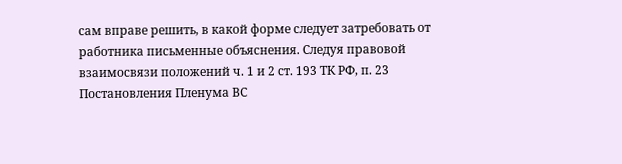сам вправе решить, в какой форме следует затребовать от работника письменные объяснения. Следуя правовой взаимосвязи положений ч. 1 и 2 ст. 193 ТК РФ, п. 23 Постановления Пленума ВС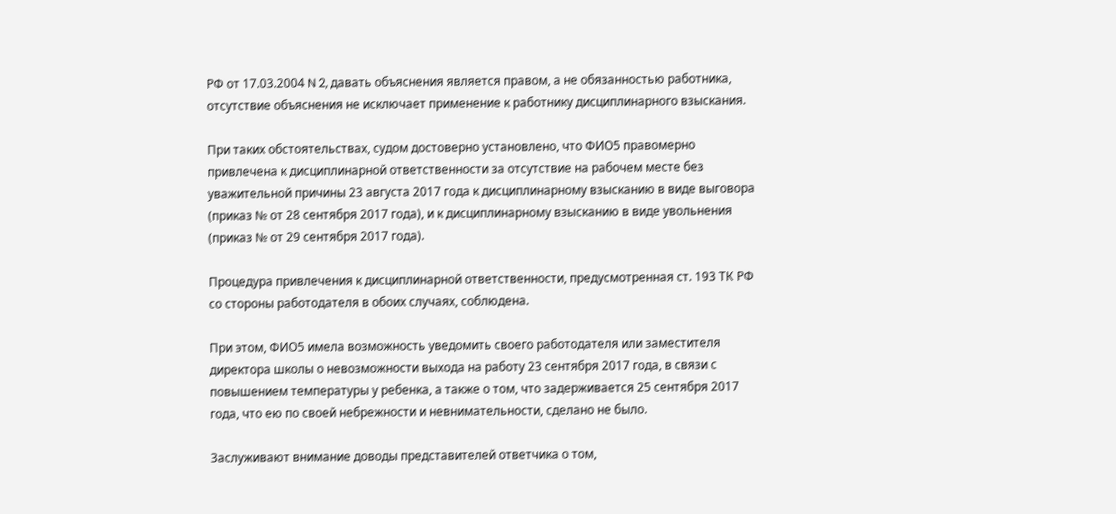РФ от 17.03.2004 N 2, давать объяснения является правом, а не обязанностью работника, отсутствие объяснения не исключает применение к работнику дисциплинарного взыскания.

При таких обстоятельствах, судом достоверно установлено, что ФИО5 правомерно привлечена к дисциплинарной ответственности за отсутствие на рабочем месте без уважительной причины 23 августа 2017 года к дисциплинарному взысканию в виде выговора (приказ № от 28 сентября 2017 года), и к дисциплинарному взысканию в виде увольнения (приказ № от 29 сентября 2017 года).

Процедура привлечения к дисциплинарной ответственности, предусмотренная ст. 193 ТК РФ со стороны работодателя в обоих случаях, соблюдена.

При этом, ФИО5 имела возможность уведомить своего работодателя или заместителя директора школы о невозможности выхода на работу 23 сентября 2017 года, в связи с повышением температуры у ребенка, а также о том, что задерживается 25 сентября 2017 года, что ею по своей небрежности и невнимательности, сделано не было.

Заслуживают внимание доводы представителей ответчика о том,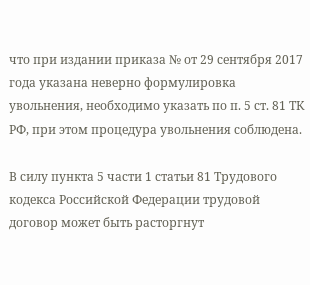что при издании приказа № от 29 сентября 2017 года указана неверно формулировка увольнения, необходимо указать по п. 5 ст. 81 ТК РФ, при этом процедура увольнения соблюдена.

В силу пункта 5 части 1 статьи 81 Трудового кодекса Российской Федерации трудовой договор может быть расторгнут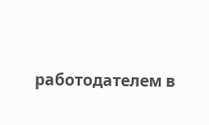работодателем в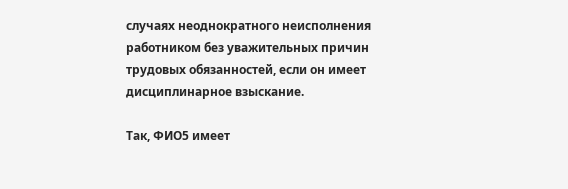случаях неоднократного неисполнения работником без уважительных причин трудовых обязанностей, если он имеет дисциплинарное взыскание.

Так, ФИО5 имеет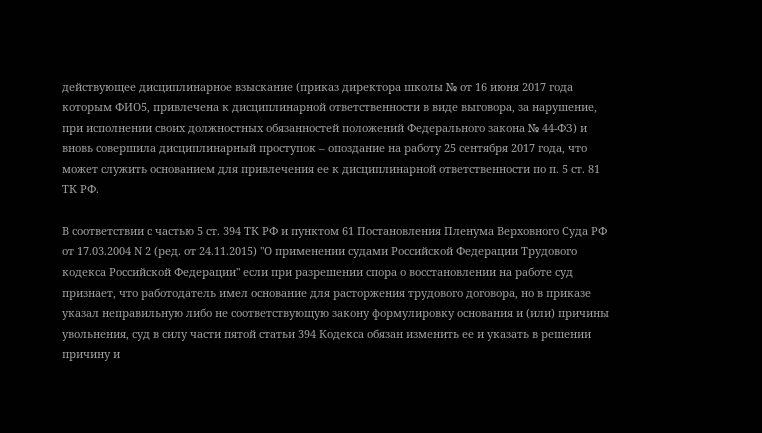действующее дисциплинарное взыскание (приказ директора школы № от 16 июня 2017 года которым ФИО5, привлечена к дисциплинарной ответственности в виде выговора, за нарушение, при исполнении своих должностных обязанностей положений Федерального закона № 44-ФЗ) и вновь совершила дисциплинарный проступок – опоздание на работу 25 сентября 2017 года, что может служить основанием для привлечения ее к дисциплинарной ответственности по п. 5 ст. 81 ТК РФ.

В соответствии с частью 5 ст. 394 ТК РФ и пунктом 61 Постановления Пленума Верховного Суда РФ от 17.03.2004 N 2 (ред. от 24.11.2015) "О применении судами Российской Федерации Трудового кодекса Российской Федерации" если при разрешении спора о восстановлении на работе суд признает, что работодатель имел основание для расторжения трудового договора, но в приказе указал неправильную либо не соответствующую закону формулировку основания и (или) причины увольнения, суд в силу части пятой статьи 394 Кодекса обязан изменить ее и указать в решении причину и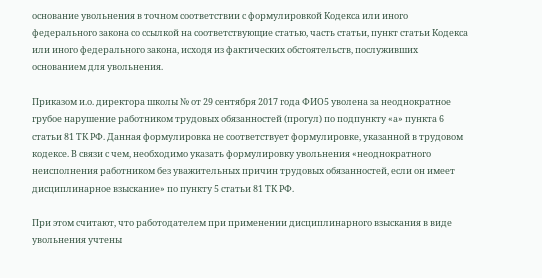основание увольнения в точном соответствии с формулировкой Кодекса или иного федерального закона со ссылкой на соответствующие статью, часть статьи, пункт статьи Кодекса или иного федерального закона, исходя из фактических обстоятельств, послуживших основанием для увольнения.

Приказом и.о. директора школы № от 29 сентября 2017 года ФИО5 уволена за неоднократное грубое нарушение работником трудовых обязанностей (прогул) по подпункту «а» пункта 6 статьи 81 ТК РФ. Данная формулировка не соответствует формулировке, указанной в трудовом кодексе. В связи с чем, необходимо указать формулировку увольнения «неоднократного неисполнения работником без уважительных причин трудовых обязанностей, если он имеет дисциплинарное взыскание» по пункту 5 статьи 81 ТК РФ.

При этом считают, что работодателем при применении дисциплинарного взыскания в виде увольнения учтены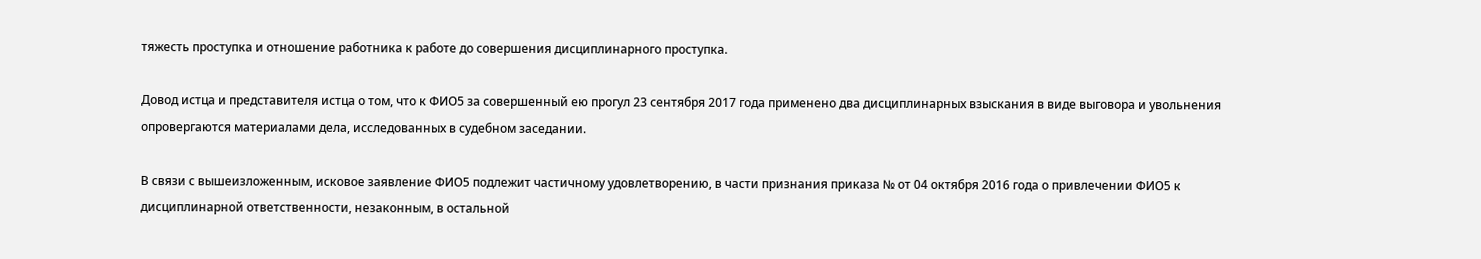тяжесть проступка и отношение работника к работе до совершения дисциплинарного проступка.

Довод истца и представителя истца о том, что к ФИО5 за совершенный ею прогул 23 сентября 2017 года применено два дисциплинарных взыскания в виде выговора и увольнения опровергаются материалами дела, исследованных в судебном заседании.

В связи с вышеизложенным, исковое заявление ФИО5 подлежит частичному удовлетворению, в части признания приказа № от 04 октября 2016 года о привлечении ФИО5 к дисциплинарной ответственности, незаконным, в остальной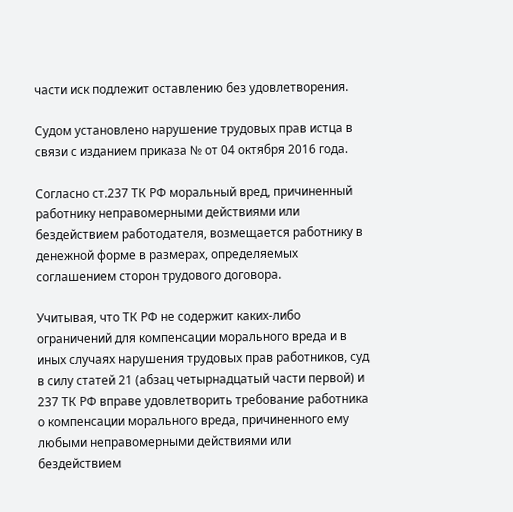части иск подлежит оставлению без удовлетворения.

Судом установлено нарушение трудовых прав истца в связи с изданием приказа № от 04 октября 2016 года.

Согласно ст.237 ТК РФ моральный вред, причиненный работнику неправомерными действиями или бездействием работодателя, возмещается работнику в денежной форме в размерах, определяемых соглашением сторон трудового договора.

Учитывая, что ТК РФ не содержит каких-либо ограничений для компенсации морального вреда и в иных случаях нарушения трудовых прав работников, суд в силу статей 21 (абзац четырнадцатый части первой) и 237 ТК РФ вправе удовлетворить требование работника о компенсации морального вреда, причиненного ему любыми неправомерными действиями или бездействием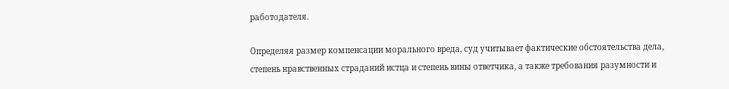работодателя.

Определяя размер компенсации морального вреда, суд учитывает фактические обстоятельства дела, степень нравственных страданий истца и степень вины ответчика, а также требования разумности и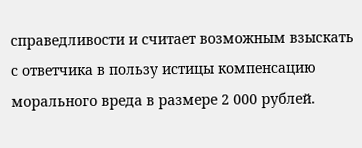справедливости и считает возможным взыскать с ответчика в пользу истицы компенсацию морального вреда в размере 2 000 рублей.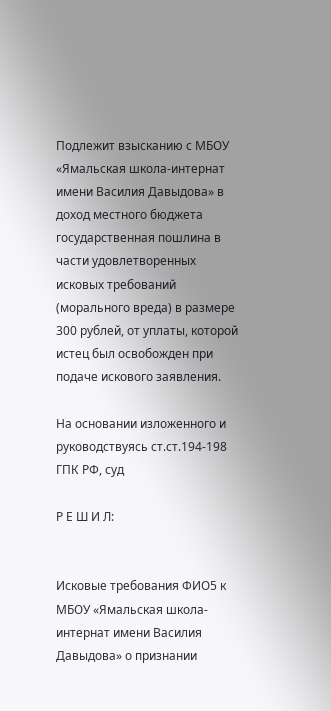Подлежит взысканию с МБОУ «Ямальская школа-интернат имени Василия Давыдова» в доход местного бюджета государственная пошлина в части удовлетворенных исковых требований (морального вреда) в размере 300 рублей, от уплаты, которой истец был освобожден при подаче искового заявления.

На основании изложенного и руководствуясь ст.ст.194-198 ГПК РФ, суд

Р Е Ш И Л:


Исковые требования ФИО5 к МБОУ «Ямальская школа-интернат имени Василия Давыдова» о признании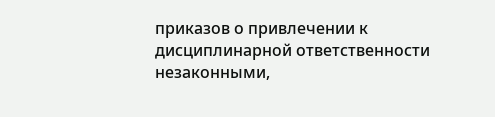приказов о привлечении к дисциплинарной ответственности незаконными,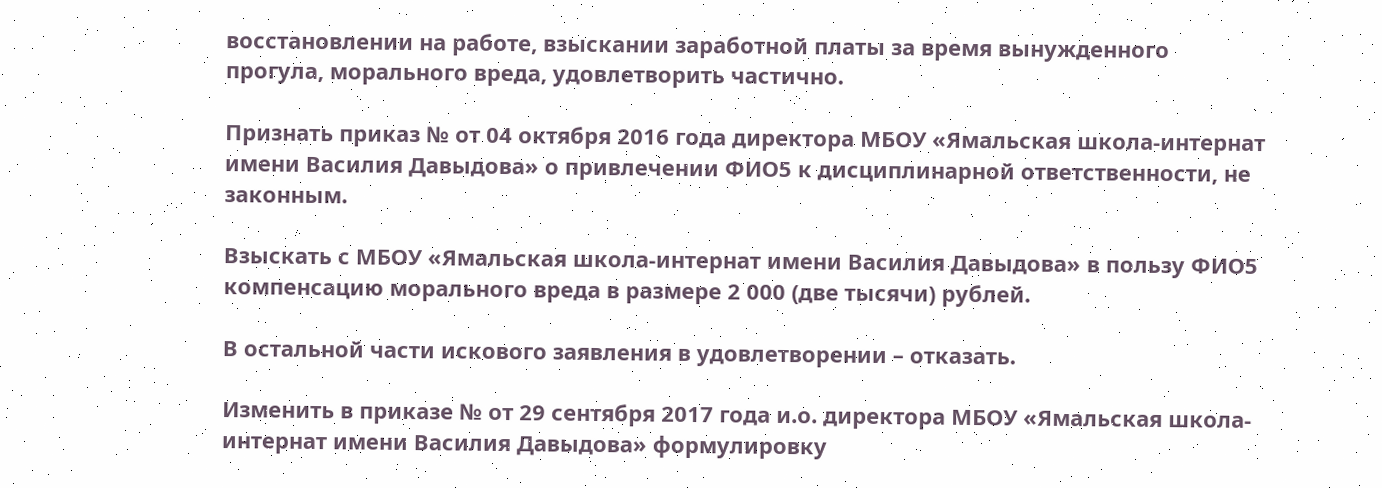восстановлении на работе, взыскании заработной платы за время вынужденного прогула, морального вреда, удовлетворить частично.

Признать приказ № от 04 октября 2016 года директора МБОУ «Ямальская школа-интернат имени Василия Давыдова» о привлечении ФИО5 к дисциплинарной ответственности, не законным.

Взыскать с МБОУ «Ямальская школа-интернат имени Василия Давыдова» в пользу ФИО5 компенсацию морального вреда в размере 2 000 (две тысячи) рублей.

В остальной части искового заявления в удовлетворении – отказать.

Изменить в приказе № от 29 сентября 2017 года и.о. директора МБОУ «Ямальская школа-интернат имени Василия Давыдова» формулировку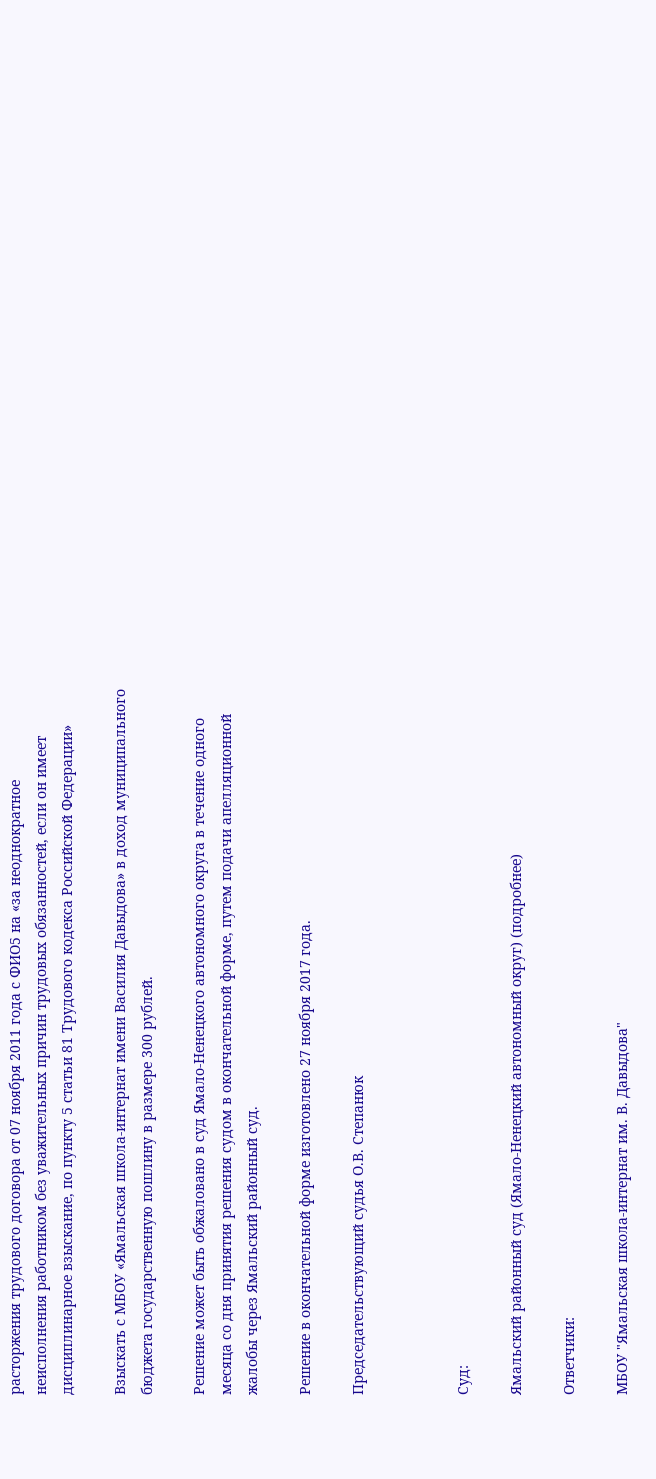расторжения трудового договора от 07 ноября 2011 года с ФИО5 на «за неоднократное неисполнения работником без уважительных причин трудовых обязанностей, если он имеет дисциплинарное взыскание, по пункту 5 статьи 81 Трудового кодекса Российской Федерации»

Взыскать с МБОУ «Ямальская школа-интернат имени Василия Давыдова» в доход муниципального бюджета государственную пошлину в размере 300 рублей.

Решение может быть обжаловано в суд Ямало-Ненецкого автономного округа в течение одного месяца со дня принятия решения судом в окончательной форме, путем подачи апелляционной жалобы через Ямальский районный суд.

Решение в окончательной форме изготовлено 27 ноября 2017 года.

Председательствующий судья О.В. Степанюк



Суд:

Ямальский районный суд (Ямало-Ненецкий автономный округ) (подробнее)

Ответчики:

МБОУ "Ямальская школа-интернат им. В. Давыдова"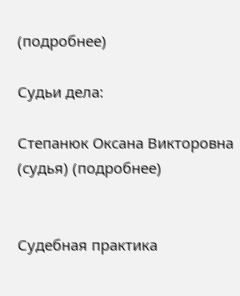(подробнее)

Судьи дела:

Степанюк Оксана Викторовна (судья) (подробнее)


Судебная практика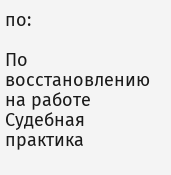по:

По восстановлению на работе
Судебная практика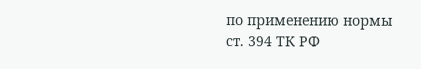по применению нормы ст. 394 ТК РФ